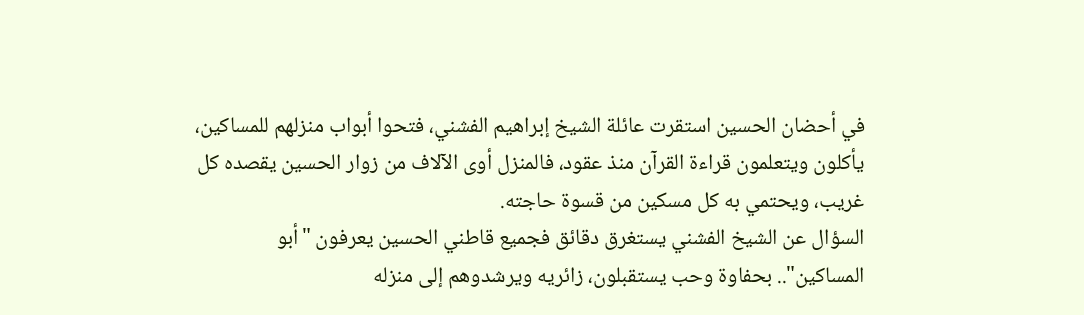في أحضان الحسين استقرت عائلة الشيخ إبراهيم الفشني، فتحوا أبواب منزلهم للمساكين، يأكلون ويتعلمون قراءة القرآن منذ عقود، فالمنزل أوى الآلاف من زوار الحسين يقصده كل غريب، ويحتمي به كل مسكين من قسوة حاجته.
السؤال عن الشيخ الفشني يستغرق دقائق فجميع قاطني الحسين يعرفون "أبو المساكين".. بحفاوة وحب يستقبلون، زائريه ويرشدوهم إلى منزله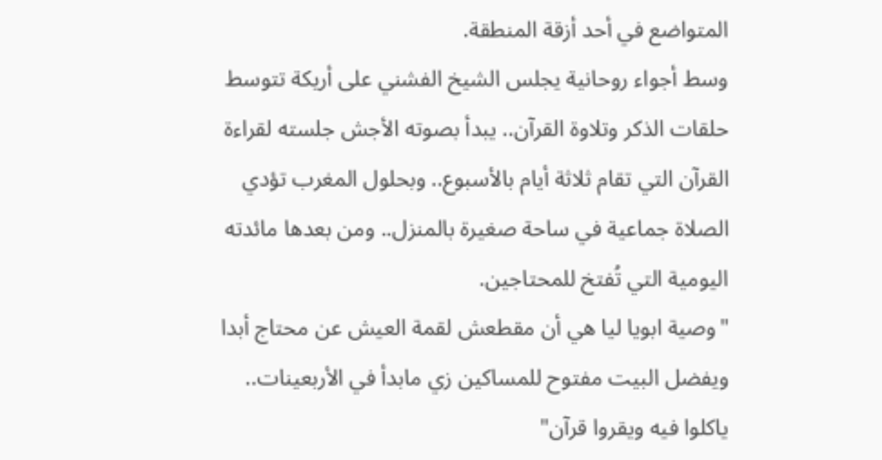المتواضع في أحد أزقة المنطقة.
وسط أجواء روحانية يجلس الشيخ الفشني على أريكة تتوسط حلقات الذكر وتلاوة القرآن.. يبدأ بصوته الأجش جلسته لقراءة القرآن التي تقام ثلاثة أيام بالأسبوع.. وبحلول المغرب تؤدي الصلاة جماعية في ساحة صغيرة بالمنزل.. ومن بعدها مائدته اليومية التي تُفتخ للمحتاجين.
"وصية ابويا ليا هي أن مقطعش لقمة العيش عن محتاج أبدا ويفضل البيت مفتوح للمساكين زي مابدأ في الأربعينات.. ياكلوا فيه ويقروا قرآن"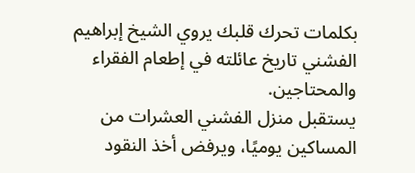بكلمات تحرك قلبك يروي الشيخ إبراهيم الفشني تاريخ عائلته في إطعام الفقراء والمحتاجين.
يستقبل منزل الفشني العشرات من المساكين يوميًا، ويرفض أخذ النقود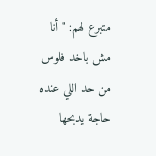متبرع لهم: "أنا مش باخد فلوس من حد اللي عنده حاجة يدبحها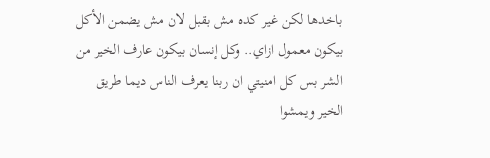باخدها لكن غير كده مش بقبل لان مش يضمن الأكل بيكون معمول ازاي.. وكل إنسان بيكون عارف الخير من الشر بس كل امنيتي ان ربنا يعرف الناس ديما طريق الخير ويمشوا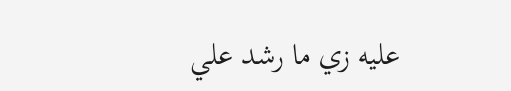عليه زي ما رشد علي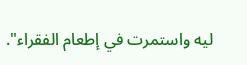ليه واستمرت في إطعام الفقراء".